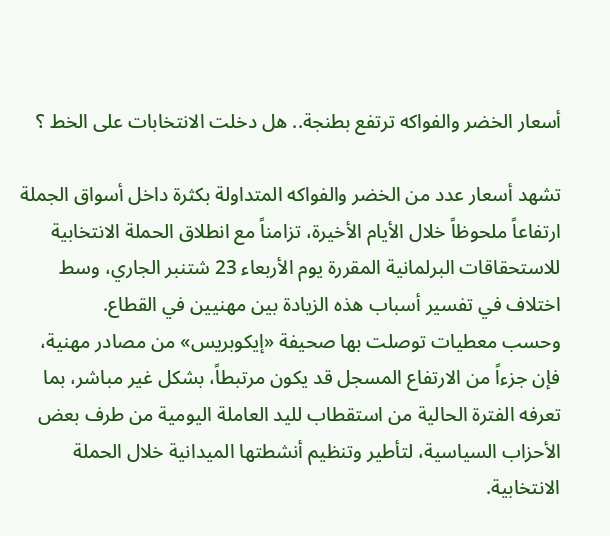أسعار الخضر والفواكه ترتفع بطنجة.. هل دخلت الانتخابات على الخط ؟

تشهد أسعار عدد من الخضر والفواكه المتداولة بكثرة داخل أسواق الجملة ارتفاعاً ملحوظاً خلال الأيام الأخيرة، تزامناً مع انطلاق الحملة الانتخابية للاستحقاقات البرلمانية المقررة يوم الأربعاء 23 شتنبر الجاري، وسط اختلاف في تفسير أسباب هذه الزيادة بين مهنيين في القطاع.
وحسب معطيات توصلت بها صحيفة «إيكوبريس» من مصادر مهنية، فإن جزءاً من الارتفاع المسجل قد يكون مرتبطاً، بشكل غير مباشر، بما تعرفه الفترة الحالية من استقطاب لليد العاملة اليومية من طرف بعض الأحزاب السياسية، لتأطير وتنظيم أنشطتها الميدانية خلال الحملة الانتخابية.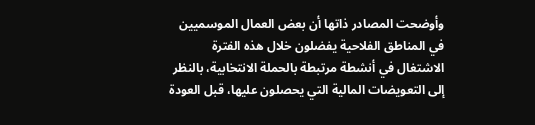وأوضحت المصادر ذاتها أن بعض العمال الموسميين في المناطق الفلاحية يفضلون خلال هذه الفترة الاشتغال في أنشطة مرتبطة بالحملة الانتخابية، بالنظر إلى التعويضات المالية التي يحصلون عليها، قبل العودة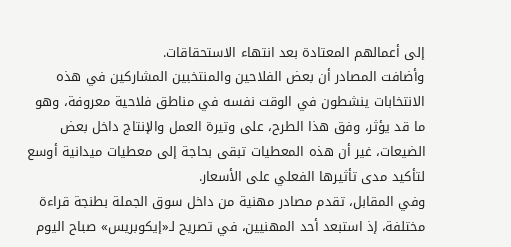إلى أعمالهم المعتادة بعد انتهاء الاستحقاقات.
وأضافت المصادر أن بعض الفلاحين والمنتخبين المشاركين في هذه الانتخابات ينشطون في الوقت نفسه في مناطق فلاحية معروفة، وهو ما قد يؤثر، وفق هذا الطرح، على وتيرة العمل والإنتاج داخل بعض الضيعات، غير أن هذه المعطيات تبقى بحاجة إلى معطيات ميدانية أوسع لتأكيد مدى تأثيرها الفعلي على الأسعار.
وفي المقابل، تقدم مصادر مهنية من داخل سوق الجملة بطنجة قراءة مختلفة، إذ استبعد أحد المهنيين، في تصريح لـ«إيكوبريس» صباح اليوم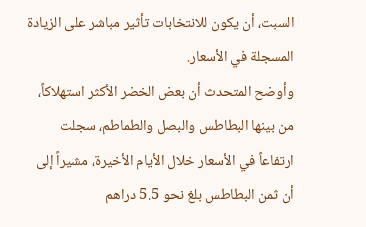السبت، أن يكون للانتخابات تأثير مباشر على الزيادة المسجلة في الأسعار.
وأوضح المتحدث أن بعض الخضر الأكثر استهلاكاً، من بينها البطاطس والبصل والطماطم، سجلت ارتفاعاً في الأسعار خلال الأيام الأخيرة، مشيراً إلى أن ثمن البطاطس بلغ نحو 5.5 دراهم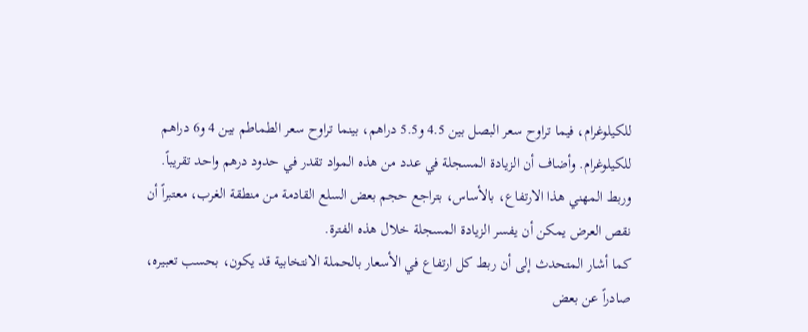للكيلوغرام، فيما تراوح سعر البصل بين 4.5 و5.5 دراهم، بينما تراوح سعر الطماطم بين 4 و6 دراهم للكيلوغرام. وأضاف أن الزيادة المسجلة في عدد من هذه المواد تقدر في حدود درهم واحد تقريباً.
وربط المهني هذا الارتفاع، بالأساس، بتراجع حجم بعض السلع القادمة من منطقة الغرب، معتبراً أن نقص العرض يمكن أن يفسر الزيادة المسجلة خلال هذه الفترة.
كما أشار المتحدث إلى أن ربط كل ارتفاع في الأسعار بالحملة الانتخابية قد يكون، بحسب تعبيره، صادراً عن بعض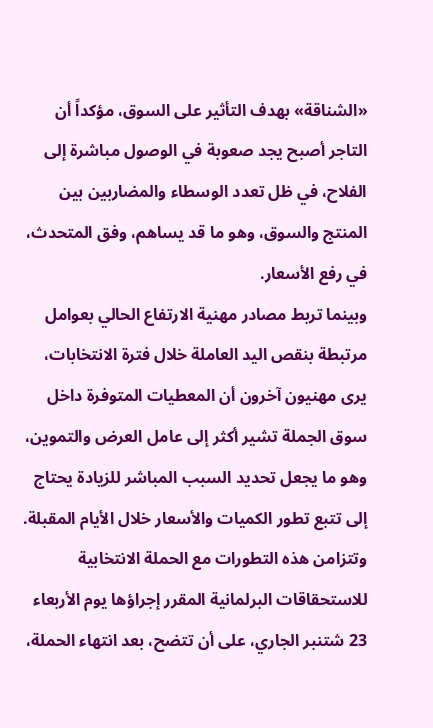«الشناقة» بهدف التأثير على السوق، مؤكداً أن التاجر أصبح يجد صعوبة في الوصول مباشرة إلى الفلاح، في ظل تعدد الوسطاء والمضاربين بين المنتج والسوق، وهو ما قد يساهم، وفق المتحدث، في رفع الأسعار.
وبينما تربط مصادر مهنية الارتفاع الحالي بعوامل مرتبطة بنقص اليد العاملة خلال فترة الانتخابات، يرى مهنيون آخرون أن المعطيات المتوفرة داخل سوق الجملة تشير أكثر إلى عامل العرض والتموين، وهو ما يجعل تحديد السبب المباشر للزيادة يحتاج إلى تتبع تطور الكميات والأسعار خلال الأيام المقبلة.
وتتزامن هذه التطورات مع الحملة الانتخابية للاستحقاقات البرلمانية المقرر إجراؤها يوم الأربعاء 23 شتنبر الجاري، على أن تتضح، بعد انتهاء الحملة،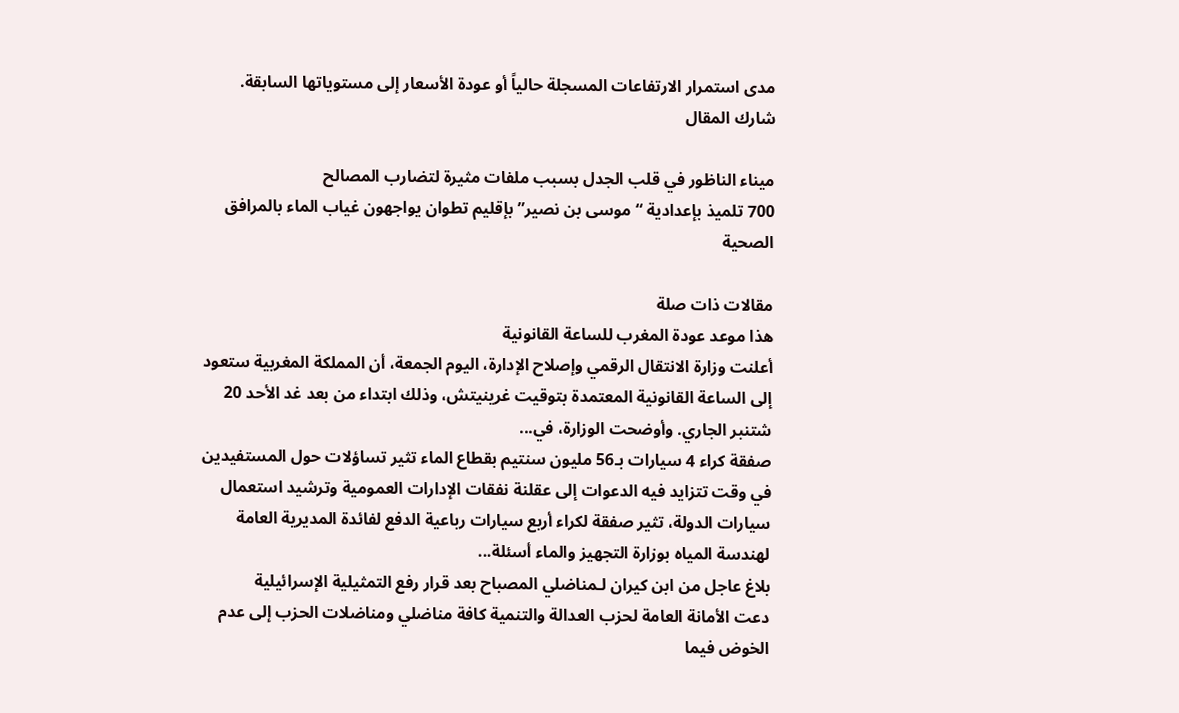مدى استمرار الارتفاعات المسجلة حالياً أو عودة الأسعار إلى مستوياتها السابقة.
شارك المقال

ميناء الناظور في قلب الجدل بسبب ملفات مثيرة لتضارب المصالح
700 تلميذ بإعدادية “موسى بن نصير” بإقليم تطوان يواجهون غياب الماء بالمرافق الصحية

مقالات ذات صلة
هذا موعد عودة المغرب للساعة القانونية
أعلنت وزارة الانتقال الرقمي وإصلاح الإدارة، اليوم الجمعة، أن المملكة المغربية ستعود إلى الساعة القانونية المعتمدة بتوقيت غرينيتش، وذلك ابتداء من بعد غد الأحد 20 شتنبر الجاري. وأوضحت الوزارة، في...
صفقة كراء 4 سيارات بـ56 مليون سنتيم بقطاع الماء تثير تساؤلات حول المستفيدين
في وقت تتزايد فيه الدعوات إلى عقلنة نفقات الإدارات العمومية وترشيد استعمال سيارات الدولة، تثير صفقة لكراء أربع سيارات رباعية الدفع لفائدة المديرية العامة لهندسة المياه بوزارة التجهيز والماء أسئلة...
بلاغ عاجل من ابن كيران لـمناضلي المصباح بعد قرار رفع التمثيلية الإسرائيلية
دعت الأمانة العامة لحزب العدالة والتنمية كافة مناضلي ومناضلات الحزب إلى عدم الخوض فيما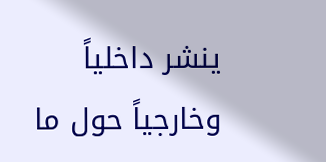ينشر داخلياً وخارجياً حول ما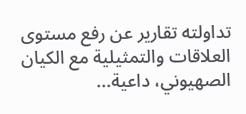تداولته تقارير عن رفع مستوى العلاقات والتمثيلية مع الكيان الصهيوني، داعية...